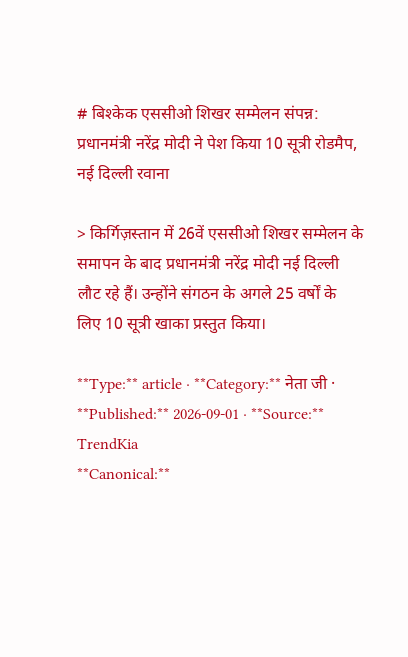# बिश्केक एससीओ शिखर सम्मेलन संपन्न: प्रधानमंत्री नरेंद्र मोदी ने पेश किया 10 सूत्री रोडमैप, नई दिल्ली रवाना

> किर्गिज़स्तान में 26वें एससीओ शिखर सम्मेलन के समापन के बाद प्रधानमंत्री नरेंद्र मोदी नई दिल्ली लौट रहे हैं। उन्होंने संगठन के अगले 25 वर्षों के लिए 10 सूत्री खाका प्रस्तुत किया।

**Type:** article · **Category:** नेता जी · **Published:** 2026-09-01 · **Source:** TrendKia
**Canonical:**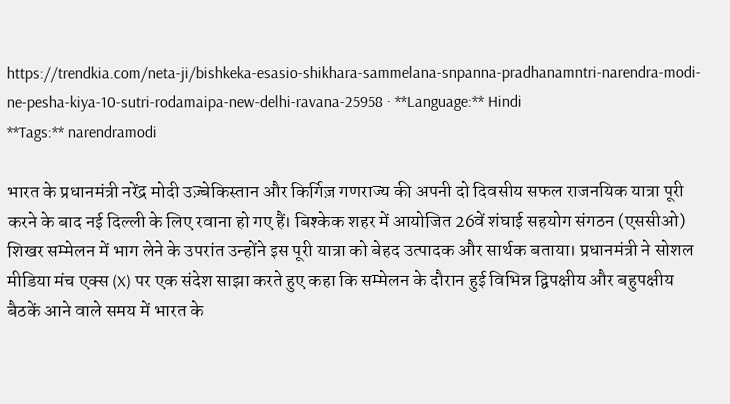https://trendkia.com/neta-ji/bishkeka-esasio-shikhara-sammelana-snpanna-pradhanamntri-narendra-modi-ne-pesha-kiya-10-sutri-rodamaipa-new-delhi-ravana-25958 · **Language:** Hindi
**Tags:** narendramodi

भारत के प्रधानमंत्री नरेंद्र मोदी उज़्बेकिस्तान और किर्गिज़ गणराज्य की अपनी दो दिवसीय सफल राजनयिक यात्रा पूरी करने के बाद नई दिल्ली के लिए रवाना हो गए हैं। बिश्केक शहर में आयोजित 26वें शंघाई सहयोग संगठन (एससीओ) शिखर सम्मेलन में भाग लेने के उपरांत उन्होंने इस पूरी यात्रा को बेहद उत्पादक और सार्थक बताया। प्रधानमंत्री ने सोशल मीडिया मंच एक्स (X) पर एक संदेश साझा करते हुए कहा कि सम्मेलन के दौरान हुई विभिन्न द्विपक्षीय और बहुपक्षीय बैठकें आने वाले समय में भारत के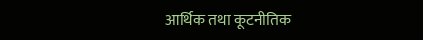आर्थिक तथा कूटनीतिक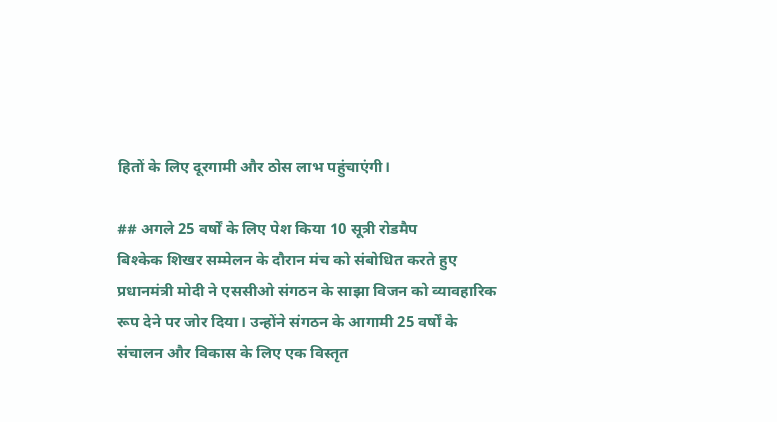हितों के लिए दूरगामी और ठोस लाभ पहुंचाएंगी।

## अगले 25 वर्षों के लिए पेश किया 10 सूत्री रोडमैप
बिश्केक शिखर सम्मेलन के दौरान मंच को संबोधित करते हुए प्रधानमंत्री मोदी ने एससीओ संगठन के साझा विजन को व्यावहारिक रूप देने पर जोर दिया। उन्होंने संगठन के आगामी 25 वर्षों के संचालन और विकास के लिए एक विस्तृत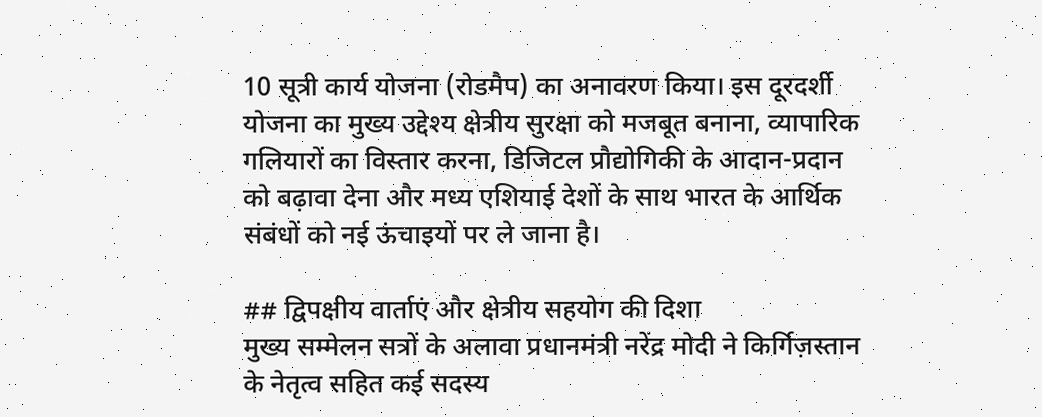10 सूत्री कार्य योजना (रोडमैप) का अनावरण किया। इस दूरदर्शी योजना का मुख्य उद्देश्य क्षेत्रीय सुरक्षा को मजबूत बनाना, व्यापारिक गलियारों का विस्तार करना, डिजिटल प्रौद्योगिकी के आदान-प्रदान को बढ़ावा देना और मध्य एशियाई देशों के साथ भारत के आर्थिक संबंधों को नई ऊंचाइयों पर ले जाना है।

## द्विपक्षीय वार्ताएं और क्षेत्रीय सहयोग की दिशा
मुख्य सम्मेलन सत्रों के अलावा प्रधानमंत्री नरेंद्र मोदी ने किर्गिज़स्तान के नेतृत्व सहित कई सदस्य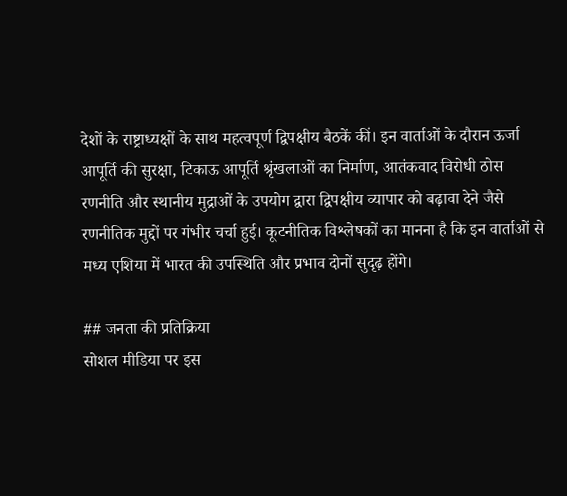देशों के राष्ट्राध्यक्षों के साथ महत्वपूर्ण द्विपक्षीय बैठकें कीं। इन वार्ताओं के दौरान ऊर्जा आपूर्ति की सुरक्षा, टिकाऊ आपूर्ति श्रृंखलाओं का निर्माण, आतंकवाद विरोधी ठोस रणनीति और स्थानीय मुद्राओं के उपयोग द्वारा द्विपक्षीय व्यापार को बढ़ावा देने जैसे रणनीतिक मुद्दों पर गंभीर चर्चा हुई। कूटनीतिक विश्लेषकों का मानना है कि इन वार्ताओं से मध्य एशिया में भारत की उपस्थिति और प्रभाव दोनों सुदृढ़ होंगे।

## जनता की प्रतिक्रिया
सोशल मीडिया पर इस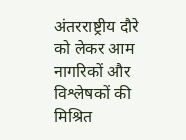अंतरराष्ट्रीय दौरे को लेकर आम नागरिकों और विश्लेषकों की मिश्रित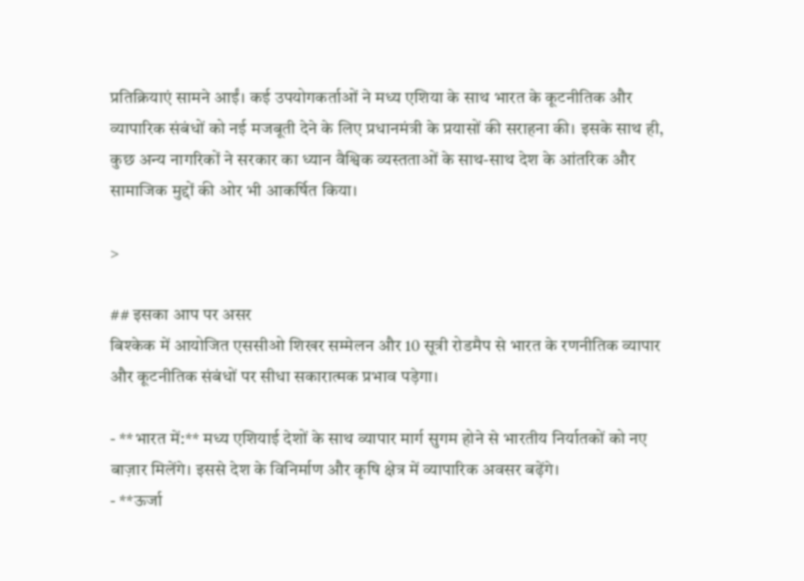प्रतिक्रियाएं सामने आईं। कई उपयोगकर्ताओं ने मध्य एशिया के साथ भारत के कूटनीतिक और व्यापारिक संबंधों को नई मजबूती देने के लिए प्रधानमंत्री के प्रयासों की सराहना की। इसके साथ ही, कुछ अन्य नागरिकों ने सरकार का ध्यान वैश्विक व्यस्तताओं के साथ-साथ देश के आंतरिक और सामाजिक मुद्दों की ओर भी आकर्षित किया।

>

## इसका आप पर असर
बिश्केक में आयोजित एससीओ शिखर सम्मेलन और 10 सूत्री रोडमैप से भारत के रणनीतिक व्यापार और कूटनीतिक संबंधों पर सीधा सकारात्मक प्रभाव पड़ेगा।

- **भारत में:** मध्य एशियाई देशों के साथ व्यापार मार्ग सुगम होने से भारतीय निर्यातकों को नए बाज़ार मिलेंगे। इससे देश के विनिर्माण और कृषि क्षेत्र में व्यापारिक अवसर बढ़ेंगे।
- **ऊर्जा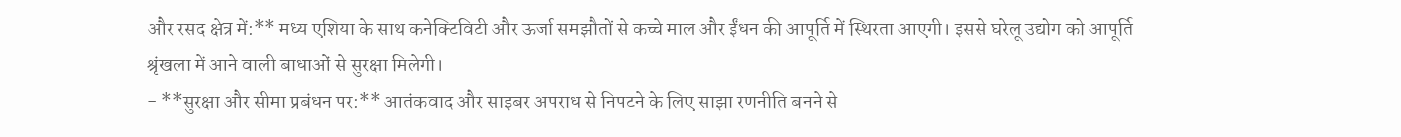और रसद क्षेत्र में:** मध्य एशिया के साथ कनेक्टिविटी और ऊर्जा समझौतों से कच्चे माल और ईंधन की आपूर्ति में स्थिरता आएगी। इससे घरेलू उद्योग को आपूर्ति श्रृंखला में आने वाली बाधाओं से सुरक्षा मिलेगी।
- **सुरक्षा और सीमा प्रबंधन पर:** आतंकवाद और साइबर अपराध से निपटने के लिए साझा रणनीति बनने से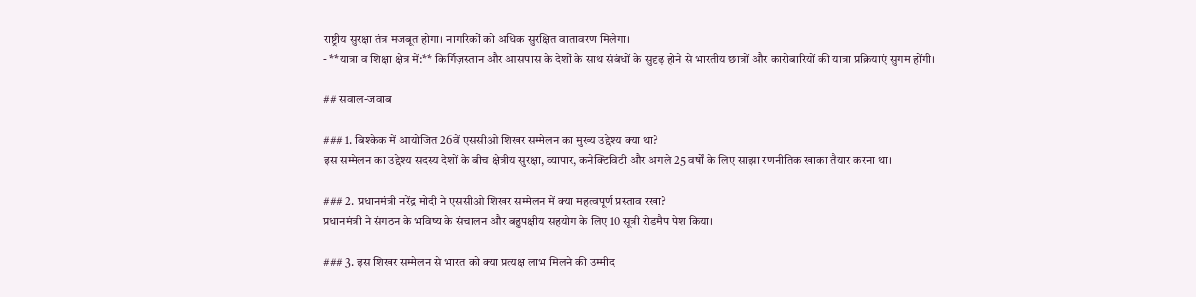राष्ट्रीय सुरक्षा तंत्र मजबूत होगा। नागरिकों को अधिक सुरक्षित वातावरण मिलेगा।
- **यात्रा व शिक्षा क्षेत्र में:** किर्गिज़स्तान और आसपास के देशों के साथ संबंधों के सुदृढ़ होने से भारतीय छात्रों और कारोबारियों की यात्रा प्रक्रियाएं सुगम होंगी।

## सवाल-जवाब

### 1. बिश्केक में आयोजित 26वें एससीओ शिखर सम्मेलन का मुख्य उद्देश्य क्या था?
इस सम्मेलन का उद्देश्य सदस्य देशों के बीच क्षेत्रीय सुरक्षा, व्यापार, कनेक्टिविटी और अगले 25 वर्षों के लिए साझा रणनीतिक खाका तैयार करना था।

### 2. प्रधानमंत्री नरेंद्र मोदी ने एससीओ शिखर सम्मेलन में क्या महत्वपूर्ण प्रस्ताव रखा?
प्रधानमंत्री ने संगठन के भविष्य के संचालन और बहुपक्षीय सहयोग के लिए 10 सूत्री रोडमैप पेश किया।

### 3. इस शिखर सम्मेलन से भारत को क्या प्रत्यक्ष लाभ मिलने की उम्मीद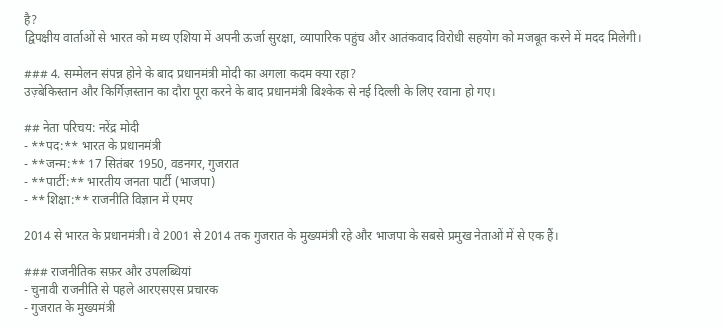है?
द्विपक्षीय वार्ताओं से भारत को मध्य एशिया में अपनी ऊर्जा सुरक्षा, व्यापारिक पहुंच और आतंकवाद विरोधी सहयोग को मजबूत करने में मदद मिलेगी।

### 4. सम्मेलन संपन्न होने के बाद प्रधानमंत्री मोदी का अगला कदम क्या रहा?
उज़्बेकिस्तान और किर्गिज़स्तान का दौरा पूरा करने के बाद प्रधानमंत्री बिश्केक से नई दिल्ली के लिए रवाना हो गए।

## नेता परिचय: नरेंद्र मोदी
- **पद:** भारत के प्रधानमंत्री
- **जन्म:** 17 सितंबर 1950, वडनगर, गुजरात
- **पार्टी:** भारतीय जनता पार्टी (भाजपा)
- **शिक्षा:** राजनीति विज्ञान में एमए

2014 से भारत के प्रधानमंत्री। वे 2001 से 2014 तक गुजरात के मुख्यमंत्री रहे और भाजपा के सबसे प्रमुख नेताओं में से एक हैं।

### राजनीतिक सफ़र और उपलब्धियां
- चुनावी राजनीति से पहले आरएसएस प्रचारक
- गुजरात के मुख्यमंत्री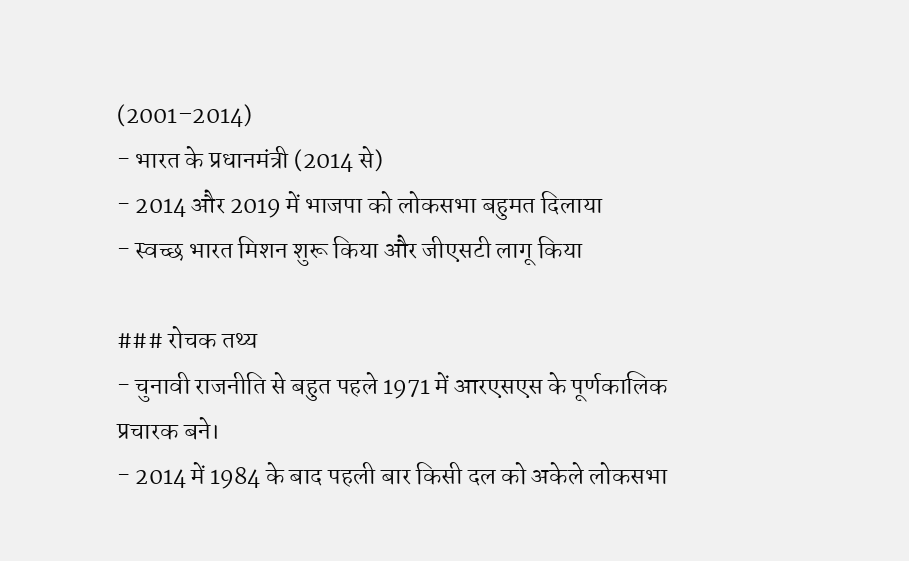(2001–2014)
- भारत के प्रधानमंत्री (2014 से)
- 2014 और 2019 में भाजपा को लोकसभा बहुमत दिलाया
- स्वच्छ भारत मिशन शुरू किया और जीएसटी लागू किया

### रोचक तथ्य
- चुनावी राजनीति से बहुत पहले 1971 में आरएसएस के पूर्णकालिक प्रचारक बने।
- 2014 में 1984 के बाद पहली बार किसी दल को अकेले लोकसभा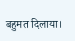बहुमत दिलाया।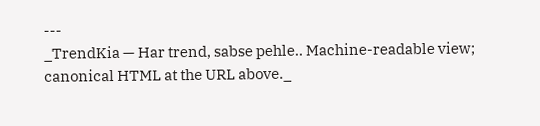---
_TrendKia — Har trend, sabse pehle.. Machine-readable view; canonical HTML at the URL above._